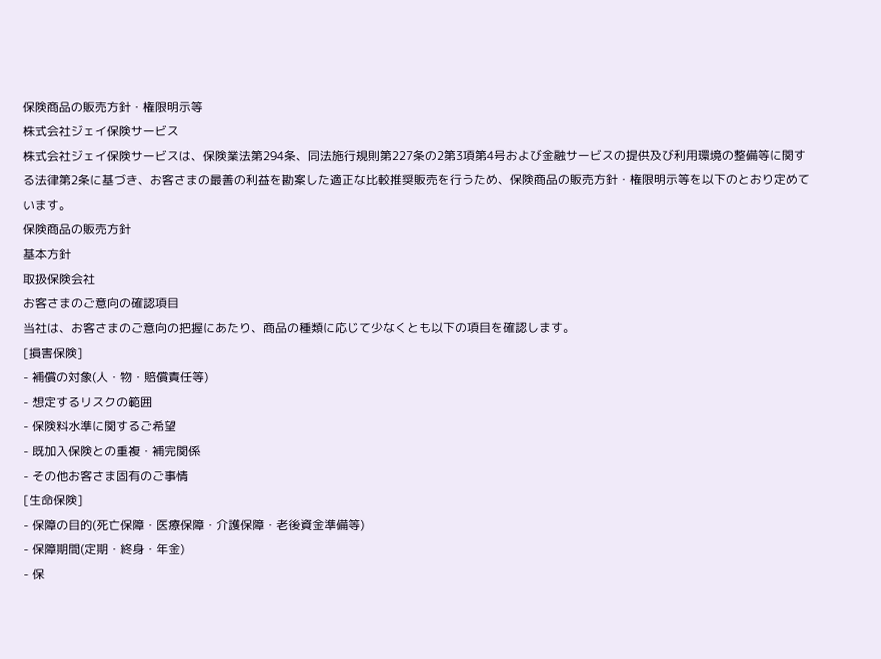保険商品の販売方針・権限明示等
株式会社ジェイ保険サービス
株式会社ジェイ保険サービスは、保険業法第294条、同法施行規則第227条の2第3項第4号および金融サービスの提供及び利用環境の整備等に関する法律第2条に基づき、お客さまの最善の利益を勘案した適正な比較推奨販売を行うため、保険商品の販売方針・権限明示等を以下のとおり定めています。
保険商品の販売方針
基本方針
取扱保険会社
お客さまのご意向の確認項目
当社は、お客さまのご意向の把握にあたり、商品の種類に応じて少なくとも以下の項目を確認します。
[損害保険]
- 補償の対象(人・物・賠償責任等)
- 想定するリスクの範囲
- 保険料水準に関するご希望
- 既加入保険との重複・補完関係
- その他お客さま固有のご事情
[生命保険]
- 保障の目的(死亡保障・医療保障・介護保障・老後資金準備等)
- 保障期間(定期・終身・年金)
- 保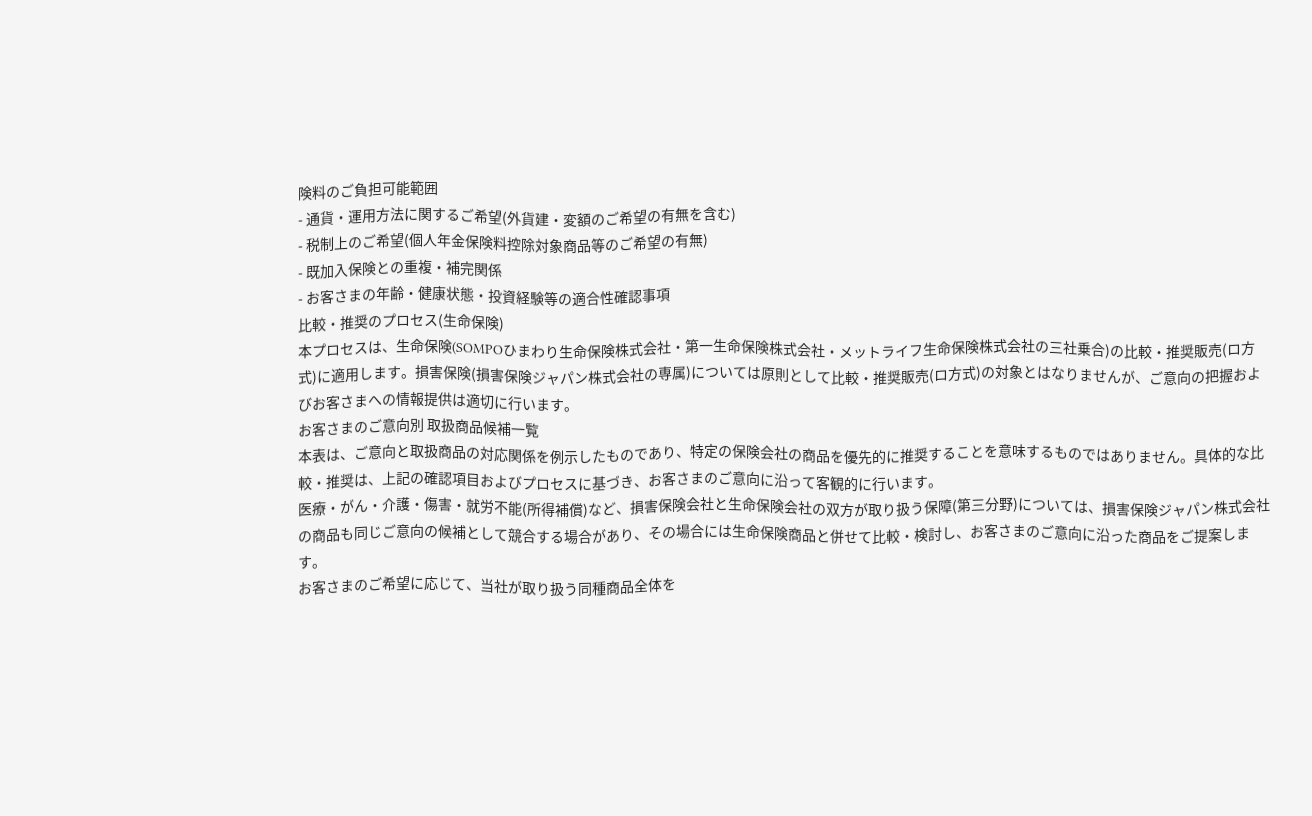険料のご負担可能範囲
- 通貨・運用方法に関するご希望(外貨建・変額のご希望の有無を含む)
- 税制上のご希望(個人年金保険料控除対象商品等のご希望の有無)
- 既加入保険との重複・補完関係
- お客さまの年齢・健康状態・投資経験等の適合性確認事項
比較・推奨のプロセス(生命保険)
本プロセスは、生命保険(SOMPOひまわり生命保険株式会社・第一生命保険株式会社・メットライフ生命保険株式会社の三社乗合)の比較・推奨販売(ロ方式)に適用します。損害保険(損害保険ジャパン株式会社の専属)については原則として比較・推奨販売(ロ方式)の対象とはなりませんが、ご意向の把握およびお客さまへの情報提供は適切に行います。
お客さまのご意向別 取扱商品候補一覧
本表は、ご意向と取扱商品の対応関係を例示したものであり、特定の保険会社の商品を優先的に推奨することを意味するものではありません。具体的な比較・推奨は、上記の確認項目およびプロセスに基づき、お客さまのご意向に沿って客観的に行います。
医療・がん・介護・傷害・就労不能(所得補償)など、損害保険会社と生命保険会社の双方が取り扱う保障(第三分野)については、損害保険ジャパン株式会社の商品も同じご意向の候補として競合する場合があり、その場合には生命保険商品と併せて比較・検討し、お客さまのご意向に沿った商品をご提案します。
お客さまのご希望に応じて、当社が取り扱う同種商品全体を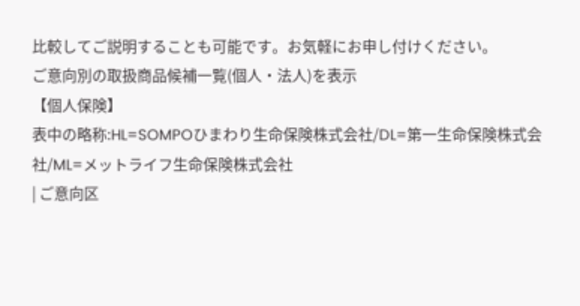比較してご説明することも可能です。お気軽にお申し付けください。
ご意向別の取扱商品候補一覧(個人・法人)を表示
【個人保険】
表中の略称:HL=SOMPOひまわり生命保険株式会社/DL=第一生命保険株式会社/ML=メットライフ生命保険株式会社
| ご意向区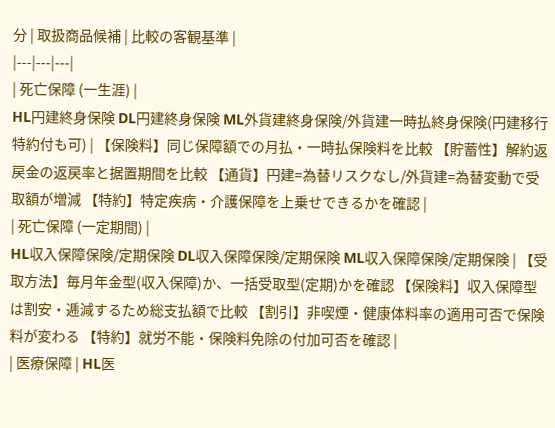分 | 取扱商品候補 | 比較の客観基準 |
|---|---|---|
| 死亡保障 (一生涯) |
HL円建終身保険 DL円建終身保険 ML外貨建終身保険/外貨建一時払終身保険(円建移行特約付も可) | 【保険料】同じ保障額での月払・一時払保険料を比較 【貯蓄性】解約返戻金の返戻率と据置期間を比較 【通貨】円建=為替リスクなし/外貨建=為替変動で受取額が増減 【特約】特定疾病・介護保障を上乗せできるかを確認 |
| 死亡保障 (一定期間) |
HL収入保障保険/定期保険 DL収入保障保険/定期保険 ML収入保障保険/定期保険 | 【受取方法】毎月年金型(収入保障)か、一括受取型(定期)かを確認 【保険料】収入保障型は割安・逓減するため総支払額で比較 【割引】非喫煙・健康体料率の適用可否で保険料が変わる 【特約】就労不能・保険料免除の付加可否を確認 |
| 医療保障 | HL医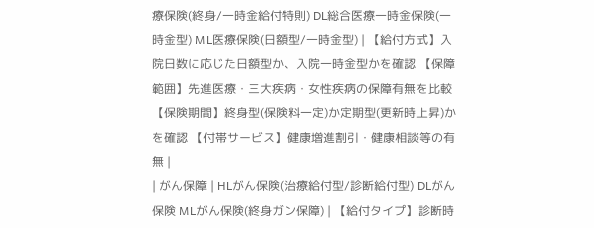療保険(終身/一時金給付特則) DL総合医療一時金保険(一時金型) ML医療保険(日額型/一時金型) | 【給付方式】入院日数に応じた日額型か、入院一時金型かを確認 【保障範囲】先進医療・三大疾病・女性疾病の保障有無を比較 【保険期間】終身型(保険料一定)か定期型(更新時上昇)かを確認 【付帯サービス】健康増進割引・健康相談等の有無 |
| がん保障 | HLがん保険(治療給付型/診断給付型) DLがん保険 MLがん保険(終身ガン保障) | 【給付タイプ】診断時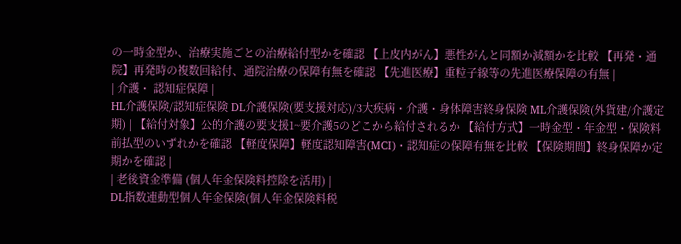の一時金型か、治療実施ごとの治療給付型かを確認 【上皮内がん】悪性がんと同額か減額かを比較 【再発・通院】再発時の複数回給付、通院治療の保障有無を確認 【先進医療】重粒子線等の先進医療保障の有無 |
| 介護・ 認知症保障 |
HL介護保険/認知症保険 DL介護保険(要支援対応)/3大疾病・介護・身体障害終身保険 ML介護保険(外貨建/介護定期) | 【給付対象】公的介護の要支援1~要介護5のどこから給付されるか 【給付方式】一時金型・年金型・保険料前払型のいずれかを確認 【軽度保障】軽度認知障害(MCI)・認知症の保障有無を比較 【保険期間】終身保障か定期かを確認 |
| 老後資金準備 (個人年金保険料控除を活用) |
DL指数連動型個人年金保険(個人年金保険料税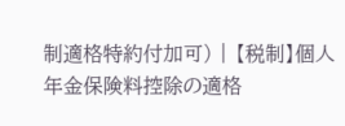制適格特約付加可) | 【税制】個人年金保険料控除の適格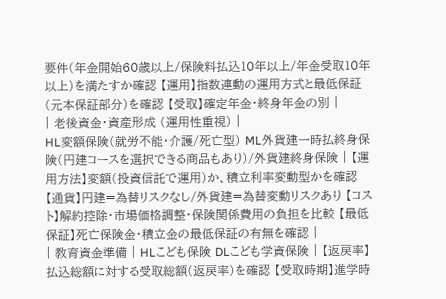要件(年金開始60歳以上/保険料払込10年以上/年金受取10年以上)を満たすか確認 【運用】指数連動の運用方式と最低保証(元本保証部分)を確認 【受取】確定年金・終身年金の別 |
| 老後資金・資産形成 (運用性重視) |
HL変額保険(就労不能・介護/死亡型) ML外貨建一時払終身保険(円建コースを選択できる商品もあり)/外貨建終身保険 | 【運用方法】変額(投資信託で運用)か、積立利率変動型かを確認 【通貨】円建=為替リスクなし/外貨建=為替変動リスクあり 【コスト】解約控除・市場価格調整・保険関係費用の負担を比較 【最低保証】死亡保険金・積立金の最低保証の有無を確認 |
| 教育資金準備 | HLこども保険 DLこども学資保険 | 【返戻率】払込総額に対する受取総額(返戻率)を確認 【受取時期】進学時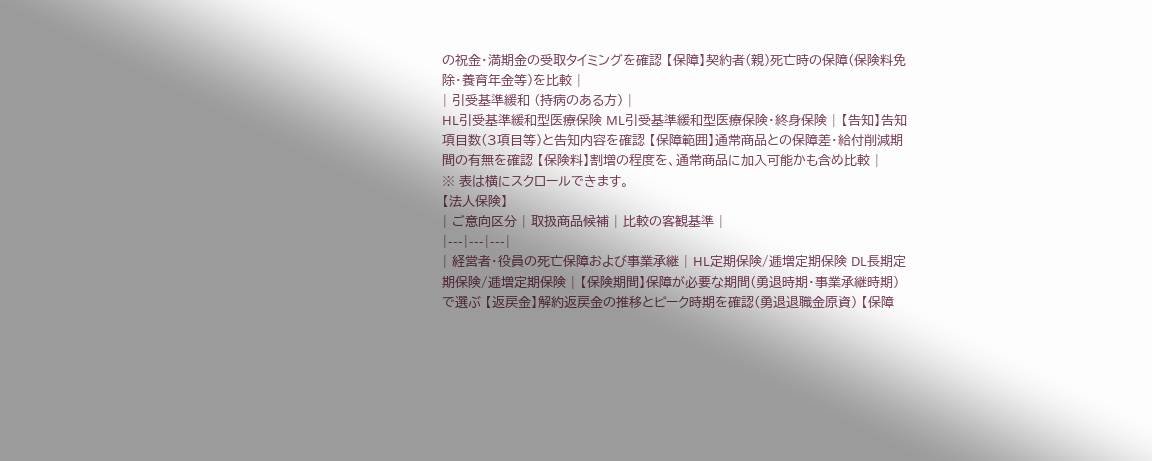の祝金・満期金の受取タイミングを確認 【保障】契約者(親)死亡時の保障(保険料免除・養育年金等)を比較 |
| 引受基準緩和 (持病のある方) |
HL引受基準緩和型医療保険 ML引受基準緩和型医療保険・終身保険 | 【告知】告知項目数(3項目等)と告知内容を確認 【保障範囲】通常商品との保障差・給付削減期間の有無を確認 【保険料】割増の程度を、通常商品に加入可能かも含め比較 |
※ 表は横にスクロールできます。
【法人保険】
| ご意向区分 | 取扱商品候補 | 比較の客観基準 |
|---|---|---|
| 経営者・役員の死亡保障および事業承継 | HL定期保険/逓増定期保険 DL長期定期保険/逓増定期保険 | 【保険期間】保障が必要な期間(勇退時期・事業承継時期)で選ぶ 【返戻金】解約返戻金の推移とピーク時期を確認(勇退退職金原資) 【保障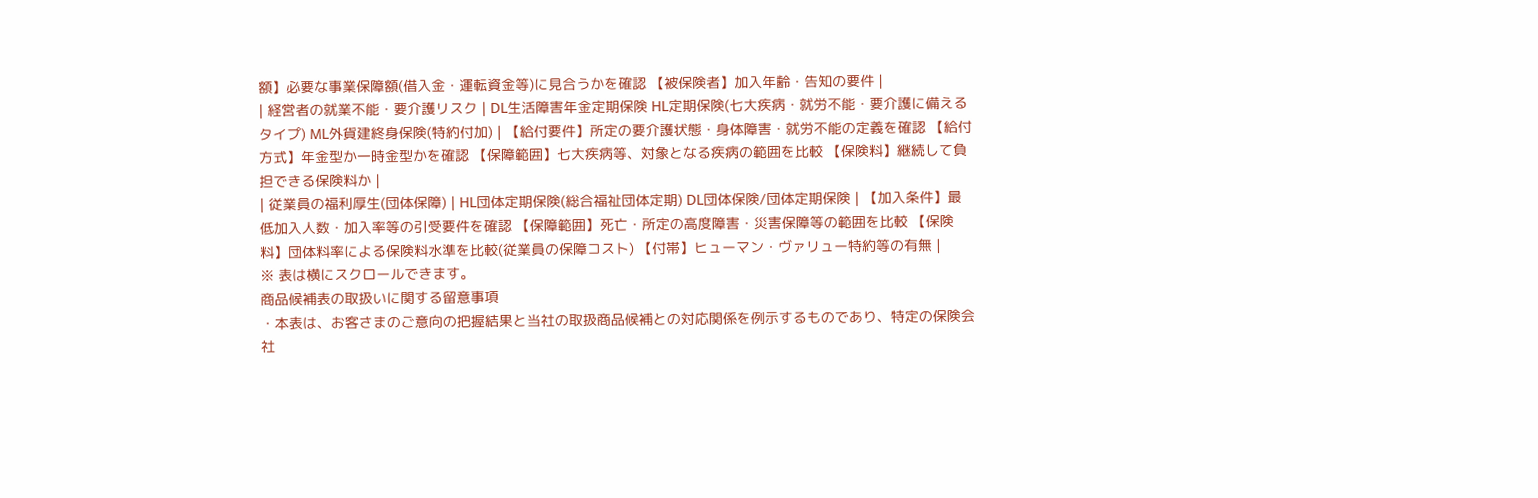額】必要な事業保障額(借入金・運転資金等)に見合うかを確認 【被保険者】加入年齢・告知の要件 |
| 経営者の就業不能・要介護リスク | DL生活障害年金定期保険 HL定期保険(七大疾病・就労不能・要介護に備えるタイプ) ML外貨建終身保険(特約付加) | 【給付要件】所定の要介護状態・身体障害・就労不能の定義を確認 【給付方式】年金型か一時金型かを確認 【保障範囲】七大疾病等、対象となる疾病の範囲を比較 【保険料】継続して負担できる保険料か |
| 従業員の福利厚生(団体保障) | HL団体定期保険(総合福祉団体定期) DL団体保険/団体定期保険 | 【加入条件】最低加入人数・加入率等の引受要件を確認 【保障範囲】死亡・所定の高度障害・災害保障等の範囲を比較 【保険料】団体料率による保険料水準を比較(従業員の保障コスト) 【付帯】ヒューマン・ヴァリュー特約等の有無 |
※ 表は横にスクロールできます。
商品候補表の取扱いに関する留意事項
・本表は、お客さまのご意向の把握結果と当社の取扱商品候補との対応関係を例示するものであり、特定の保険会社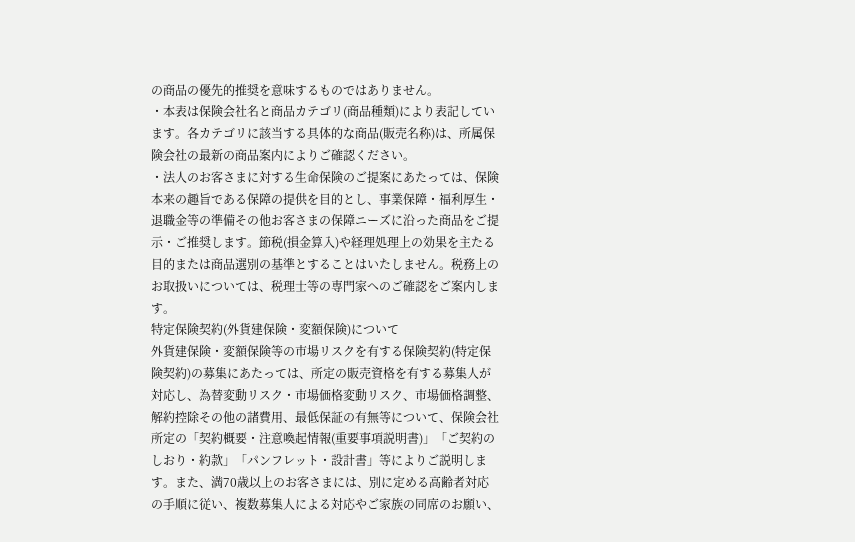の商品の優先的推奨を意味するものではありません。
・本表は保険会社名と商品カテゴリ(商品種類)により表記しています。各カテゴリに該当する具体的な商品(販売名称)は、所属保険会社の最新の商品案内によりご確認ください。
・法人のお客さまに対する生命保険のご提案にあたっては、保険本来の趣旨である保障の提供を目的とし、事業保障・福利厚生・退職金等の準備その他お客さまの保障ニーズに沿った商品をご提示・ご推奨します。節税(損金算入)や経理処理上の効果を主たる目的または商品選別の基準とすることはいたしません。税務上のお取扱いについては、税理士等の専門家へのご確認をご案内します。
特定保険契約(外貨建保険・変額保険)について
外貨建保険・変額保険等の市場リスクを有する保険契約(特定保険契約)の募集にあたっては、所定の販売資格を有する募集人が対応し、為替変動リスク・市場価格変動リスク、市場価格調整、解約控除その他の諸費用、最低保証の有無等について、保険会社所定の「契約概要・注意喚起情報(重要事項説明書)」「ご契約のしおり・約款」「パンフレット・設計書」等によりご説明します。また、満70歳以上のお客さまには、別に定める高齢者対応の手順に従い、複数募集人による対応やご家族の同席のお願い、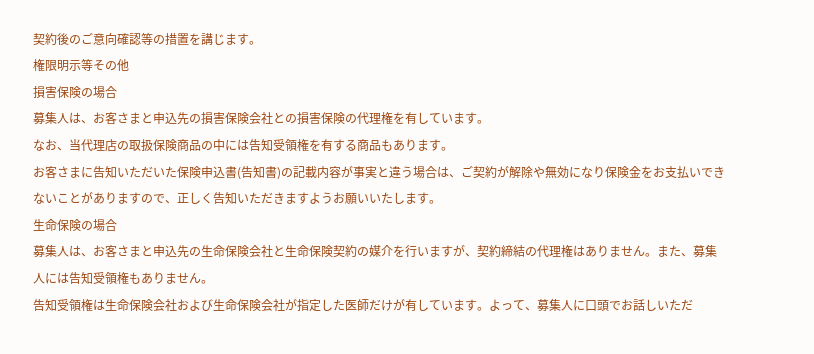契約後のご意向確認等の措置を講じます。
権限明示等その他
損害保険の場合
募集人は、お客さまと申込先の損害保険会社との損害保険の代理権を有しています。
なお、当代理店の取扱保険商品の中には告知受領権を有する商品もあります。
お客さまに告知いただいた保険申込書(告知書)の記載内容が事実と違う場合は、ご契約が解除や無効になり保険金をお支払いできないことがありますので、正しく告知いただきますようお願いいたします。
生命保険の場合
募集人は、お客さまと申込先の生命保険会社と生命保険契約の媒介を行いますが、契約締結の代理権はありません。また、募集人には告知受領権もありません。
告知受領権は生命保険会社および生命保険会社が指定した医師だけが有しています。よって、募集人に口頭でお話しいただ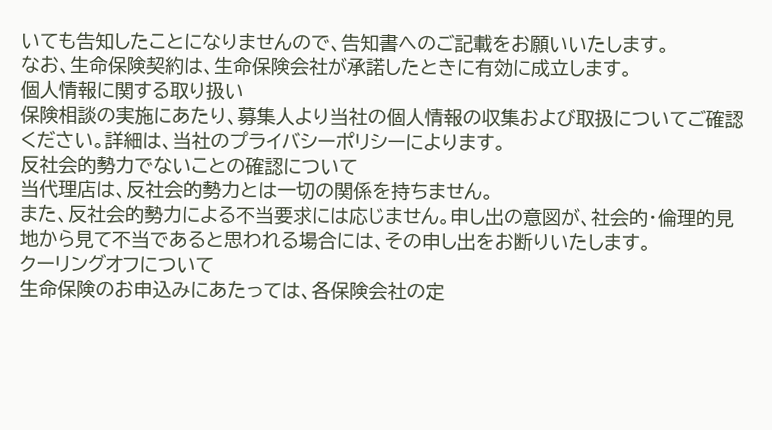いても告知したことになりませんので、告知書へのご記載をお願いいたします。
なお、生命保険契約は、生命保険会社が承諾したときに有効に成立します。
個人情報に関する取り扱い
保険相談の実施にあたり、募集人より当社の個人情報の収集および取扱についてご確認ください。詳細は、当社のプライバシーポリシーによります。
反社会的勢力でないことの確認について
当代理店は、反社会的勢力とは一切の関係を持ちません。
また、反社会的勢力による不当要求には応じません。申し出の意図が、社会的・倫理的見地から見て不当であると思われる場合には、その申し出をお断りいたします。
クーリングオフについて
生命保険のお申込みにあたっては、各保険会社の定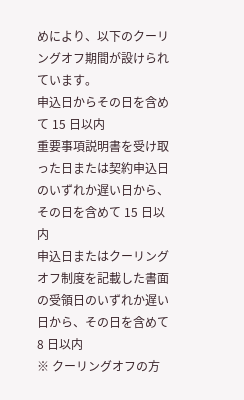めにより、以下のクーリングオフ期間が設けられています。
申込日からその日を含めて 15 日以内
重要事項説明書を受け取った日または契約申込日のいずれか遅い日から、その日を含めて 15 日以内
申込日またはクーリングオフ制度を記載した書面の受領日のいずれか遅い日から、その日を含めて 8 日以内
※ クーリングオフの方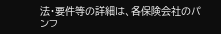法・要件等の詳細は、各保険会社のパンフ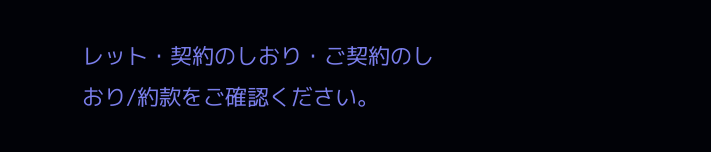レット・契約のしおり・ご契約のしおり/約款をご確認ください。